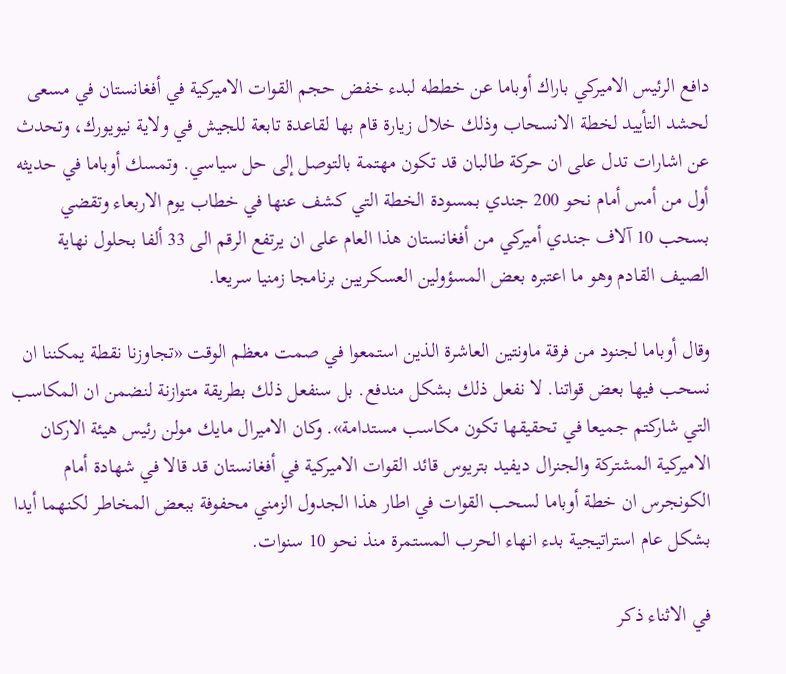دافع الرئيس الاميركي باراك أوباما عن خططه لبدء خفض حجم القوات الاميركية في أفغانستان في مسعى لحشد التأييد لخطة الانسحاب وذلك خلال زيارة قام بها لقاعدة تابعة للجيش في ولاية نيويورك، وتحدث عن اشارات تدل على ان حركة طالبان قد تكون مهتمة بالتوصل إلى حل سياسي. وتمسك أوباما في حديثه أول من أمس أمام نحو 200 جندي بمسودة الخطة التي كشف عنها في خطاب يوم الاربعاء وتقضي بسحب 10 آلاف جندي أميركي من أفغانستان هذا العام على ان يرتفع الرقم الى 33 ألفا بحلول نهاية الصيف القادم وهو ما اعتبره بعض المسؤولين العسكريين برنامجا زمنيا سريعا.

وقال أوباما لجنود من فرقة ماونتين العاشرة الذين استمعوا في صمت معظم الوقت «تجاوزنا نقطة يمكننا ان نسحب فيها بعض قواتنا. لا نفعل ذلك بشكل مندفع. بل سنفعل ذلك بطريقة متوازنة لنضمن ان المكاسب التي شاركتم جميعا في تحقيقها تكون مكاسب مستدامة». وكان الاميرال مايك مولن رئيس هيئة الاركان الاميركية المشتركة والجنرال ديفيد بتريوس قائد القوات الاميركية في أفغانستان قد قالا في شهادة أمام الكونجرس ان خطة أوباما لسحب القوات في اطار هذا الجدول الزمني محفوفة ببعض المخاطر لكنهما أيدا بشكل عام استراتيجية بدء انهاء الحرب المستمرة منذ نحو 10 سنوات.

في الاثناء ذكر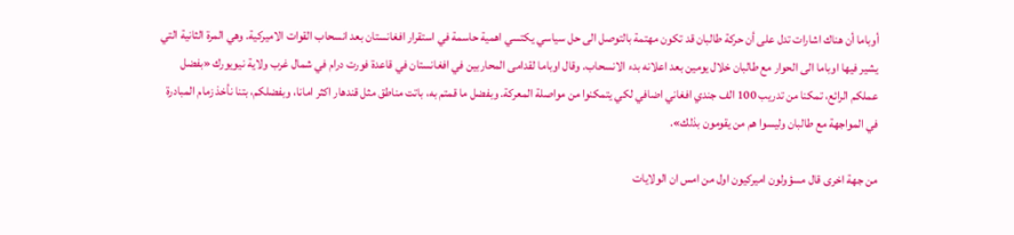أوباما أن هناك اشارات تدل على أن حركة طالبان قد تكون مهتمة بالتوصل الى حل سياسي يكتسي اهمية حاسمة في استقرار افغانستان بعد انسحاب القوات الاميركية. وهي المرة الثانية التي يشير فيها اوباما الى الحوار مع طالبان خلال يومين بعد اعلانه بدء الانسحاب. وقال اوباما لقدامى المحاربين في افغانستان في قاعدة فورت درام في شمال غرب ولاية نيويورك «بفضل عملكم الرائع، تمكنا من تدريب 100 الف جندي افغاني اضافي لكي يتمكنوا من مواصلة المعركة. وبفضل ما قمتم به، باتت مناطق مثل قندهار اكثر امانا، وبفضلكم، بتنا نأخذ زمام المبادرة في المواجهة مع طالبان وليسوا هم من يقومون بذلك».

من جهة اخرى قال مسؤولون اميركيون اول من امس ان الولايات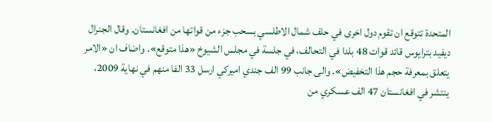المتحدة تتوقع ان تقوم دول اخرى في حلف شمال الاطلسي بسحب جزء من قواتها من افغانستان. وقال الجنرال ديفيد بترايوس قائد قوات 48 بلدا في التحالف، في جلسة في مجلس الشيوخ «هذا متوقع». واضاف ان «الامر يتعلق بمعرفة حجم هذا التخفيض». والى جانب 99 الف جندي اميركي ارسل 33 الفا منهم في نهاية 2009، ينتشر في افغانستان 47 الف عسكري من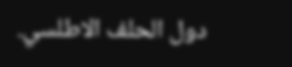دول الحلف الاطلسي.